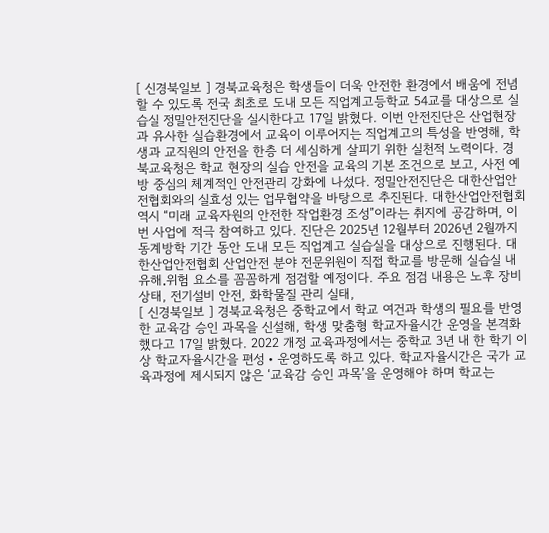[ 신경북일보 ] 경북교육청은 학생들이 더욱 안전한 환경에서 배움에 전념할 수 있도록 전국 최초로 도내 모든 직업계고등학교 54교를 대상으로 실습실 정밀안전진단을 실시한다고 17일 밝혔다. 이번 안전진단은 산업현장과 유사한 실습환경에서 교육이 이루어지는 직업계고의 특성을 반영해, 학생과 교직원의 안전을 한층 더 세심하게 살피기 위한 실천적 노력이다. 경북교육청은 학교 현장의 실습 안전을 교육의 기본 조건으로 보고, 사전 예방 중심의 체계적인 안전관리 강화에 나섰다. 정밀안전진단은 대한산업안전협회와의 실효성 있는 업무협약을 바탕으로 추진된다. 대한산업안전협회 역시 “미래 교육자원의 안전한 작업환경 조성”이라는 취지에 공감하며, 이번 사업에 적극 참여하고 있다. 진단은 2025년 12월부터 2026년 2월까지 동계방학 기간 동안 도내 모든 직업계고 실습실을 대상으로 진행된다. 대한산업안전협회 산업안전 분야 전문위원이 직접 학교를 방문해 실습실 내 유해․위험 요소를 꼼꼼하게 점검할 예정이다. 주요 점검 내용은 노후 장비 상태, 전기설비 안전, 화학물질 관리 실태,
[ 신경북일보 ] 경북교육청은 중학교에서 학교 여건과 학생의 필요를 반영한 교육감 승인 과목을 신설해, 학생 맞춤형 학교자율시간 운영을 본격화했다고 17일 밝혔다. 2022 개정 교육과정에서는 중학교 3년 내 한 학기 이상 학교자율시간을 편성・운영하도록 하고 있다. 학교자율시간은 국가 교육과정에 제시되지 않은 ‘교육감 승인 과목’을 운영해야 하며 학교는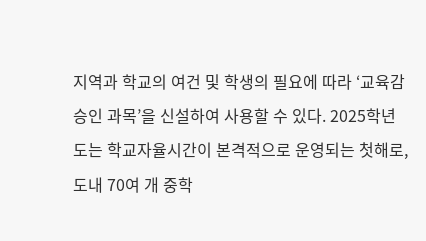지역과 학교의 여건 및 학생의 필요에 따라 ‘교육감 승인 과목’을 신설하여 사용할 수 있다. 2025학년도는 학교자율시간이 본격적으로 운영되는 첫해로, 도내 70여 개 중학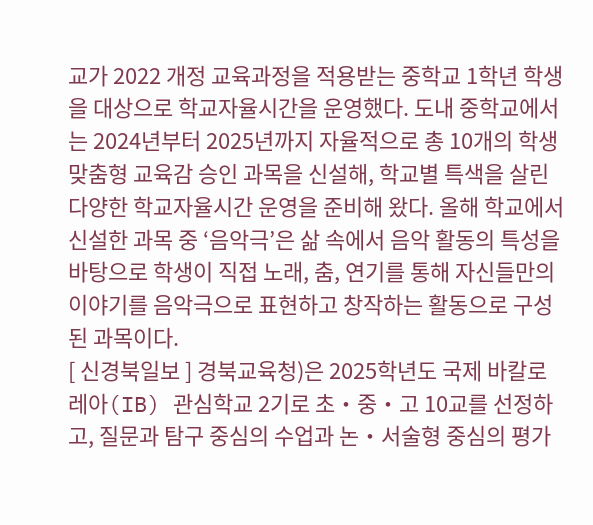교가 2022 개정 교육과정을 적용받는 중학교 1학년 학생을 대상으로 학교자율시간을 운영했다. 도내 중학교에서는 2024년부터 2025년까지 자율적으로 총 10개의 학생 맞춤형 교육감 승인 과목을 신설해, 학교별 특색을 살린 다양한 학교자율시간 운영을 준비해 왔다. 올해 학교에서 신설한 과목 중 ‘음악극’은 삶 속에서 음악 활동의 특성을 바탕으로 학생이 직접 노래, 춤, 연기를 통해 자신들만의 이야기를 음악극으로 표현하고 창작하는 활동으로 구성된 과목이다.
[ 신경북일보 ] 경북교육청)은 2025학년도 국제 바칼로레아(IB) 관심학교 2기로 초・중・고 10교를 선정하고, 질문과 탐구 중심의 수업과 논・서술형 중심의 평가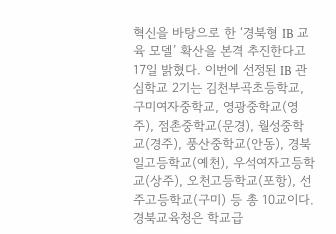혁신을 바탕으로 한 ‘경북형 IB 교육 모델’ 확산을 본격 추진한다고 17일 밝혔다. 이번에 선정된 IB 관심학교 2기는 김천부곡초등학교, 구미여자중학교, 영광중학교(영주), 점촌중학교(문경), 월성중학교(경주), 풍산중학교(안동), 경북일고등학교(예천), 우석여자고등학교(상주), 오천고등학교(포항), 선주고등학교(구미) 등 총 10교이다. 경북교육청은 학교급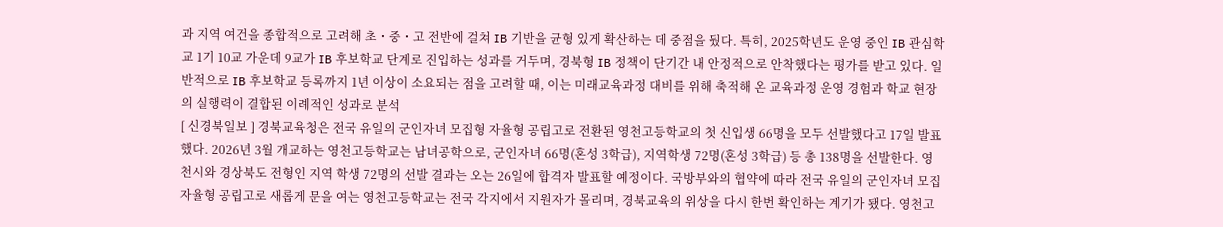과 지역 여건을 종합적으로 고려해 초・중・고 전반에 걸쳐 IB 기반을 균형 있게 확산하는 데 중점을 뒀다. 특히, 2025학년도 운영 중인 IB 관심학교 1기 10교 가운데 9교가 IB 후보학교 단계로 진입하는 성과를 거두며, 경북형 IB 정책이 단기간 내 안정적으로 안착했다는 평가를 받고 있다. 일반적으로 IB 후보학교 등록까지 1년 이상이 소요되는 점을 고려할 때, 이는 미래교육과정 대비를 위해 축적해 온 교육과정 운영 경험과 학교 현장의 실행력이 결합된 이례적인 성과로 분석
[ 신경북일보 ] 경북교육청은 전국 유일의 군인자녀 모집형 자율형 공립고로 전환된 영천고등학교의 첫 신입생 66명을 모두 선발했다고 17일 발표했다. 2026년 3월 개교하는 영천고등학교는 남녀공학으로, 군인자녀 66명(혼성 3학급), 지역학생 72명(혼성 3학급) 등 총 138명을 선발한다. 영천시와 경상북도 전형인 지역 학생 72명의 선발 결과는 오는 26일에 합격자 발표할 예정이다. 국방부와의 협약에 따라 전국 유일의 군인자녀 모집 자율형 공립고로 새롭게 문을 여는 영천고등학교는 전국 각지에서 지원자가 몰리며, 경북교육의 위상을 다시 한번 확인하는 계기가 됐다. 영천고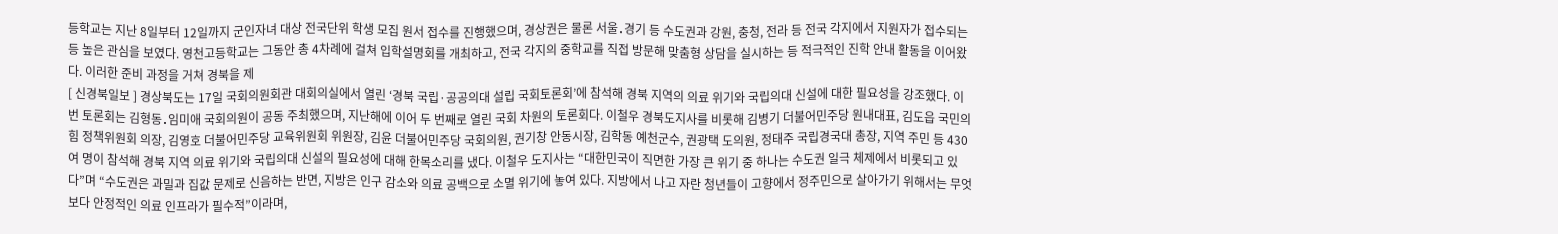등학교는 지난 8일부터 12일까지 군인자녀 대상 전국단위 학생 모집 원서 접수를 진행했으며, 경상권은 물론 서울․경기 등 수도권과 강원, 충청, 전라 등 전국 각지에서 지원자가 접수되는 등 높은 관심을 보였다. 영천고등학교는 그동안 총 4차례에 걸쳐 입학설명회를 개최하고, 전국 각지의 중학교를 직접 방문해 맞춤형 상담을 실시하는 등 적극적인 진학 안내 활동을 이어왔다. 이러한 준비 과정을 거쳐 경북을 제
[ 신경북일보 ] 경상북도는 17일 국회의원회관 대회의실에서 열린 ‘경북 국립·공공의대 설립 국회토론회’에 참석해 경북 지역의 의료 위기와 국립의대 신설에 대한 필요성을 강조했다. 이번 토론회는 김형동․임미애 국회의원이 공동 주최했으며, 지난해에 이어 두 번째로 열린 국회 차원의 토론회다. 이철우 경북도지사를 비롯해 김병기 더불어민주당 원내대표, 김도읍 국민의 힘 정책위원회 의장, 김영호 더불어민주당 교육위원회 위원장, 김윤 더불어민주당 국회의원, 권기창 안동시장, 김학동 예천군수, 권광택 도의원, 정태주 국립경국대 총장, 지역 주민 등 430여 명이 참석해 경북 지역 의료 위기와 국립의대 신설의 필요성에 대해 한목소리를 냈다. 이철우 도지사는 “대한민국이 직면한 가장 큰 위기 중 하나는 수도권 일극 체제에서 비롯되고 있다”며 “수도권은 과밀과 집값 문제로 신음하는 반면, 지방은 인구 감소와 의료 공백으로 소멸 위기에 놓여 있다. 지방에서 나고 자란 청년들이 고향에서 정주민으로 살아가기 위해서는 무엇보다 안정적인 의료 인프라가 필수적”이라며,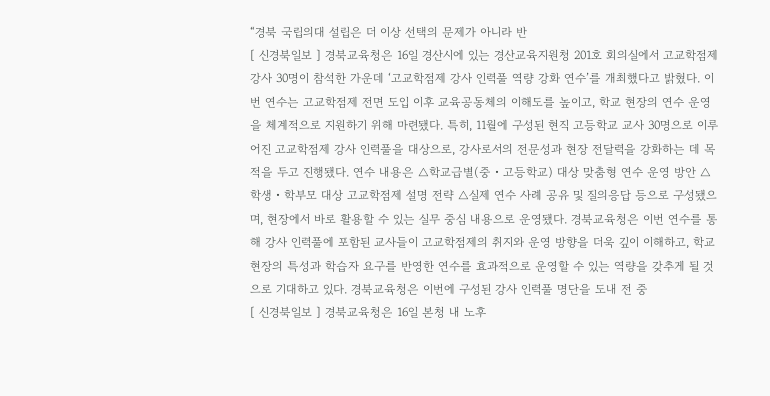“경북 국립의대 설립은 더 이상 선택의 문제가 아니라 반
[ 신경북일보 ] 경북교육청은 16일 경산시에 있는 경산교육지원청 201호 회의실에서 고교학점제 강사 30명이 참석한 가운데 ‘고교학점제 강사 인력풀 역량 강화 연수’를 개최했다고 밝혔다. 이번 연수는 고교학점제 전면 도입 이후 교육공동체의 이해도를 높이고, 학교 현장의 연수 운영을 체계적으로 지원하기 위해 마련됐다. 특히, 11월에 구성된 현직 고등학교 교사 30명으로 이루어진 고교학점제 강사 인력풀을 대상으로, 강사로서의 전문성과 현장 전달력을 강화하는 데 목적을 두고 진행됐다. 연수 내용은 △학교급별(중・고등학교) 대상 맞춤형 연수 운영 방안 △학생・학부모 대상 고교학점제 설명 전략 △실제 연수 사례 공유 및 질의응답 등으로 구성됐으며, 현장에서 바로 활용할 수 있는 실무 중심 내용으로 운영됐다. 경북교육청은 이번 연수를 통해 강사 인력풀에 포함된 교사들이 고교학점제의 취지와 운영 방향을 더욱 깊이 이해하고, 학교 현장의 특성과 학습자 요구를 반영한 연수를 효과적으로 운영할 수 있는 역량을 갖추게 될 것으로 기대하고 있다. 경북교육청은 이번에 구성된 강사 인력풀 명단을 도내 전 중
[ 신경북일보 ] 경북교육청은 16일 본청 내 노후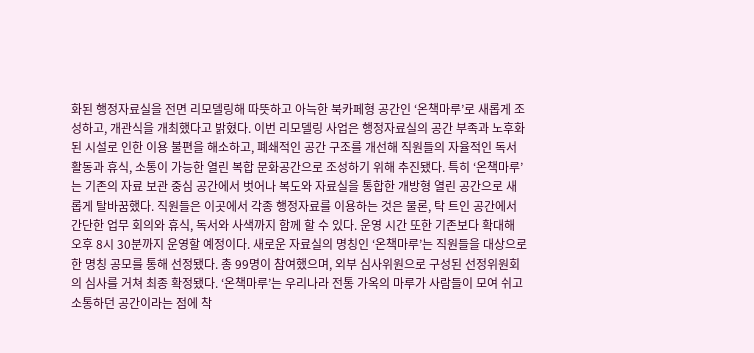화된 행정자료실을 전면 리모델링해 따뜻하고 아늑한 북카페형 공간인 ‘온책마루’로 새롭게 조성하고, 개관식을 개최했다고 밝혔다. 이번 리모델링 사업은 행정자료실의 공간 부족과 노후화된 시설로 인한 이용 불편을 해소하고, 폐쇄적인 공간 구조를 개선해 직원들의 자율적인 독서 활동과 휴식, 소통이 가능한 열린 복합 문화공간으로 조성하기 위해 추진됐다. 특히 ‘온책마루’는 기존의 자료 보관 중심 공간에서 벗어나 복도와 자료실을 통합한 개방형 열린 공간으로 새롭게 탈바꿈했다. 직원들은 이곳에서 각종 행정자료를 이용하는 것은 물론, 탁 트인 공간에서 간단한 업무 회의와 휴식, 독서와 사색까지 함께 할 수 있다. 운영 시간 또한 기존보다 확대해 오후 8시 30분까지 운영할 예정이다. 새로운 자료실의 명칭인 ‘온책마루’는 직원들을 대상으로 한 명칭 공모를 통해 선정됐다. 총 99명이 참여했으며, 외부 심사위원으로 구성된 선정위원회의 심사를 거쳐 최종 확정됐다. ‘온책마루’는 우리나라 전통 가옥의 마루가 사람들이 모여 쉬고 소통하던 공간이라는 점에 착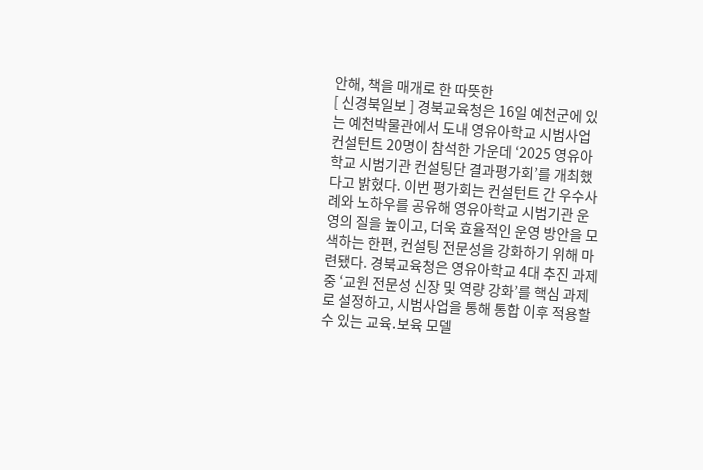안해, 책을 매개로 한 따뜻한
[ 신경북일보 ] 경북교육청은 16일 예천군에 있는 예천박물관에서 도내 영유아학교 시범사업 컨설턴트 20명이 참석한 가운데 ‘2025 영유아학교 시범기관 컨설팅단 결과평가회’를 개최했다고 밝혔다. 이번 평가회는 컨설턴트 간 우수사례와 노하우를 공유해 영유아학교 시범기관 운영의 질을 높이고, 더욱 효율적인 운영 방안을 모색하는 한편, 컨설팅 전문성을 강화하기 위해 마련됐다. 경북교육청은 영유아학교 4대 추진 과제 중 ‘교원 전문성 신장 및 역량 강화’를 핵심 과제로 설정하고, 시범사업을 통해 통합 이후 적용할 수 있는 교육․보육 모델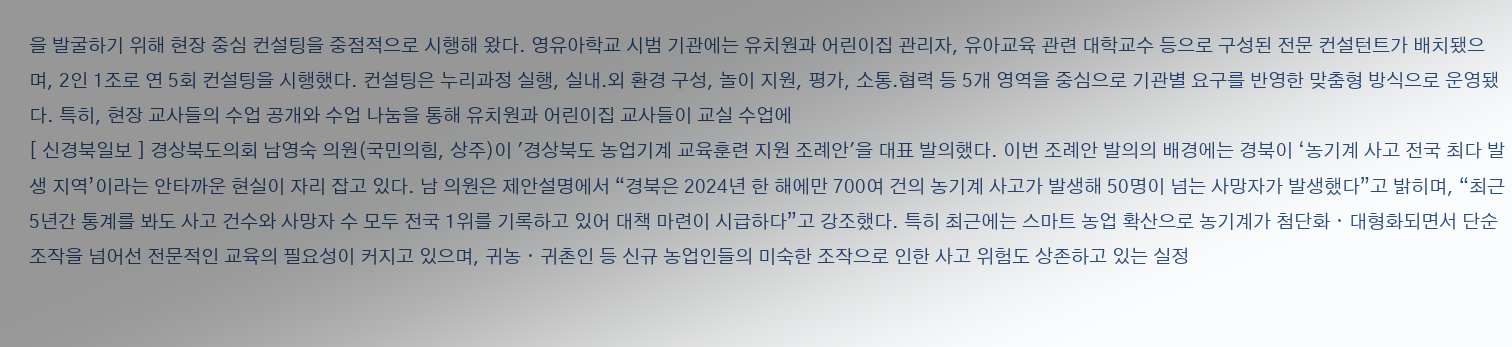을 발굴하기 위해 현장 중심 컨설팅을 중점적으로 시행해 왔다. 영유아학교 시범 기관에는 유치원과 어린이집 관리자, 유아교육 관련 대학교수 등으로 구성된 전문 컨설턴트가 배치됐으며, 2인 1조로 연 5회 컨설팅을 시행했다. 컨설팅은 누리과정 실행, 실내․외 환경 구성, 놀이 지원, 평가, 소통․협력 등 5개 영역을 중심으로 기관별 요구를 반영한 맞춤형 방식으로 운영됐다. 특히, 현장 교사들의 수업 공개와 수업 나눔을 통해 유치원과 어린이집 교사들이 교실 수업에
[ 신경북일보 ] 경상북도의회 남영숙 의원(국민의힘, 상주)이 '경상북도 농업기계 교육훈련 지원 조례안'을 대표 발의했다. 이번 조례안 발의의 배경에는 경북이 ‘농기계 사고 전국 최다 발생 지역’이라는 안타까운 현실이 자리 잡고 있다. 남 의원은 제안설명에서 “경북은 2024년 한 해에만 700여 건의 농기계 사고가 발생해 50명이 넘는 사망자가 발생했다”고 밝히며, “최근 5년간 통계를 봐도 사고 건수와 사망자 수 모두 전국 1위를 기록하고 있어 대책 마련이 시급하다”고 강조했다. 특히 최근에는 스마트 농업 확산으로 농기계가 첨단화ㆍ대형화되면서 단순 조작을 넘어선 전문적인 교육의 필요성이 커지고 있으며, 귀농ㆍ귀촌인 등 신규 농업인들의 미숙한 조작으로 인한 사고 위험도 상존하고 있는 실정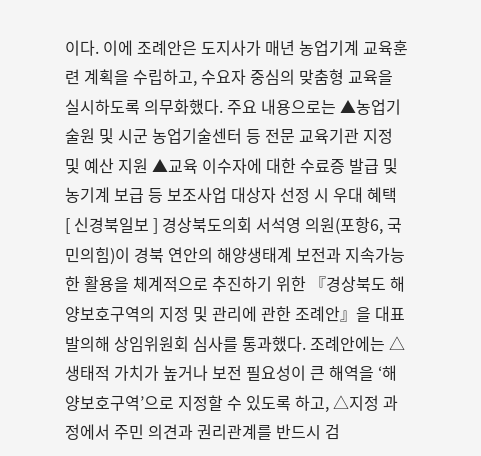이다. 이에 조례안은 도지사가 매년 농업기계 교육훈련 계획을 수립하고, 수요자 중심의 맞춤형 교육을 실시하도록 의무화했다. 주요 내용으로는 ▲농업기술원 및 시군 농업기술센터 등 전문 교육기관 지정 및 예산 지원 ▲교육 이수자에 대한 수료증 발급 및 농기계 보급 등 보조사업 대상자 선정 시 우대 혜택
[ 신경북일보 ] 경상북도의회 서석영 의원(포항6, 국민의힘)이 경북 연안의 해양생태계 보전과 지속가능한 활용을 체계적으로 추진하기 위한 『경상북도 해양보호구역의 지정 및 관리에 관한 조례안』을 대표 발의해 상임위원회 심사를 통과했다. 조례안에는 △생태적 가치가 높거나 보전 필요성이 큰 해역을 ‘해양보호구역’으로 지정할 수 있도록 하고, △지정 과정에서 주민 의견과 권리관계를 반드시 검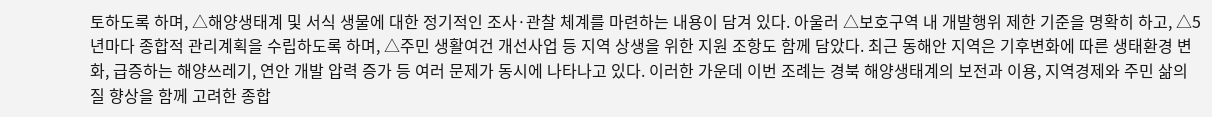토하도록 하며, △해양생태계 및 서식 생물에 대한 정기적인 조사·관찰 체계를 마련하는 내용이 담겨 있다. 아울러 △보호구역 내 개발행위 제한 기준을 명확히 하고, △5년마다 종합적 관리계획을 수립하도록 하며, △주민 생활여건 개선사업 등 지역 상생을 위한 지원 조항도 함께 담았다. 최근 동해안 지역은 기후변화에 따른 생태환경 변화, 급증하는 해양쓰레기, 연안 개발 압력 증가 등 여러 문제가 동시에 나타나고 있다. 이러한 가운데 이번 조례는 경북 해양생태계의 보전과 이용, 지역경제와 주민 삶의 질 향상을 함께 고려한 종합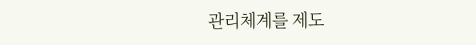관리체계를 제도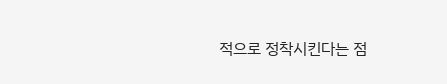적으로 정착시킨다는 점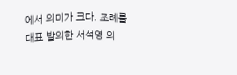에서 의미가 크다. 조례를 대표 발의한 서석영 의